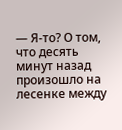— Я-то? О том, что десять минут назад произошло на лесенке между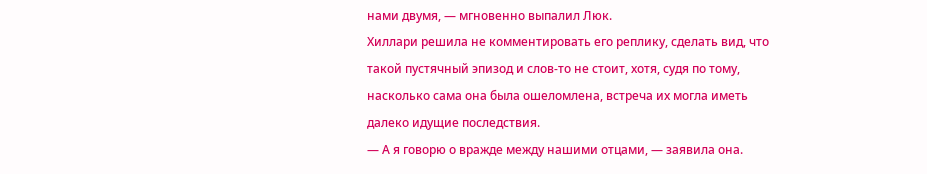нами двумя, — мгновенно выпалил Люк.
Хиллари решила не комментировать его реплику, сделать вид, что такой пустячный эпизод и слов-то не стоит, хотя, судя по тому, насколько сама она была ошеломлена, встреча их могла иметь далеко идущие последствия.
— А я говорю о вражде между нашими отцами, — заявила она.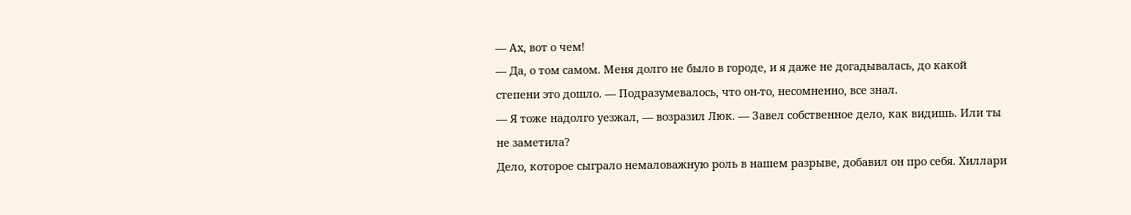— Ах, вот о чем!
— Да, о том самом. Меня долго не было в городе, и я даже не догадывалась, до какой степени это дошло. — Подразумевалось, что он-то, несомненно, все знал.
— Я тоже надолго уезжал, — возразил Люк. — Завел собственное дело, как видишь. Или ты не заметила?
Дело, которое сыграло немаловажную роль в нашем разрыве, добавил он про себя. Хиллари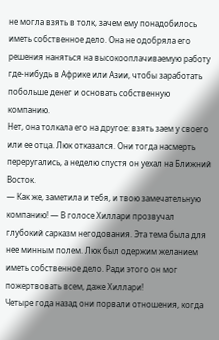не могла взять в толк, зачем ему понадобилось иметь собственное дело. Она не одобряла его решения наняться на высокооплачиваемую работу где-нибудь в Африке или Азии, чтобы заработать побольше денег и основать собственную компанию.
Нет, она толкала его на другое: взять заем у своего или ее отца. Люк отказался. Они тогда насмерть переругались, а неделю спустя он уехал на Ближний Восток.
— Как же, заметила и тебя, и твою замечательную компанию! — В голосе Хиллари прозвучал глубокий сарказм негодования. Эта тема была для нее минным полем. Люк был одержим желанием иметь собственное дело. Ради этого он мог пожертвовать всем, даже Хиллари!
Четыре года назад они порвали отношения, когда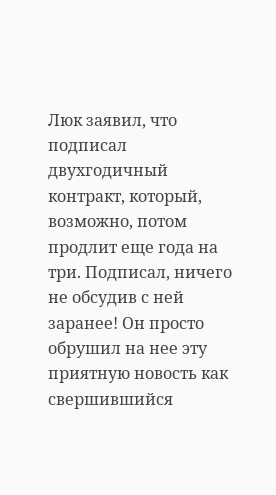Люк заявил, что подписал двухгодичный контракт, который, возможно, потом продлит еще года на три. Подписал, ничего не обсудив с ней заранее! Он просто обрушил на нее эту приятную новость как свершившийся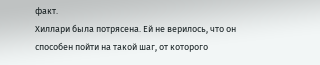факт.
Хиллари была потрясена. Ей не верилось, что он способен пойти на такой шаг, от которого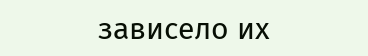зависело их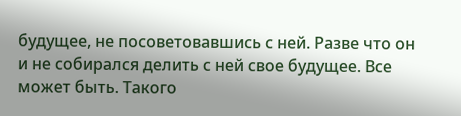будущее, не посоветовавшись с ней. Разве что он и не собирался делить с ней свое будущее. Все может быть. Такого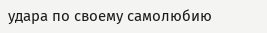удара по своему самолюбию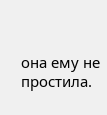она ему не простила.